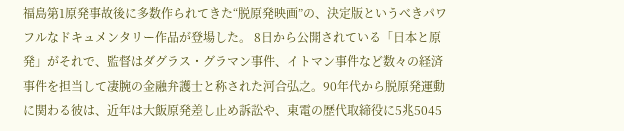福島第1原発事故後に多数作られてきた“脱原発映画”の、決定版というべきパワフルなドキュメンタリー作品が登場した。 8日から公開されている「日本と原発」がそれで、監督はダグラス・グラマン事件、イトマン事件など数々の経済事件を担当して凄腕の金融弁護士と称された河合弘之。90年代から脱原発運動に関わる彼は、近年は大飯原発差し止め訴訟や、東電の歴代取締役に5兆5045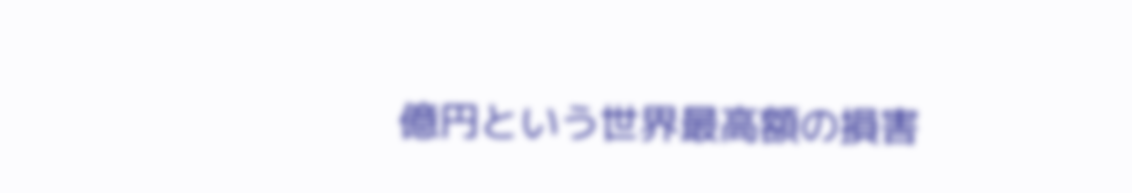億円という世界最高額の損害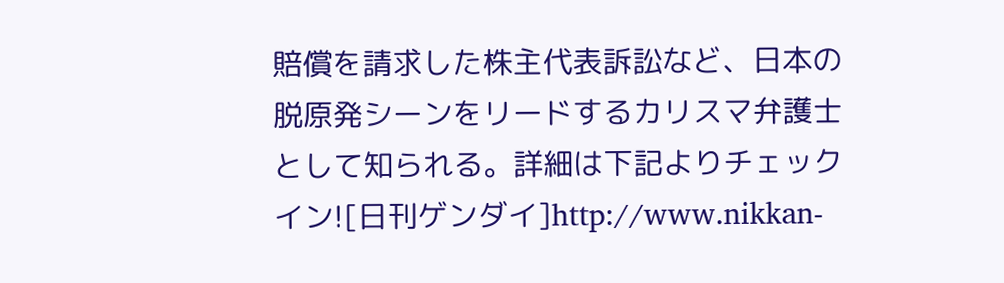賠償を請求した株主代表訴訟など、日本の脱原発シーンをリードするカリスマ弁護士として知られる。詳細は下記よりチェックイン![日刊ゲンダイ]http://www.nikkan-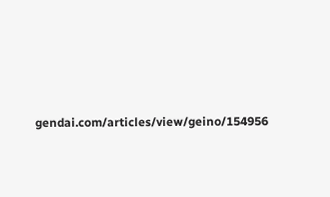gendai.com/articles/view/geino/154956